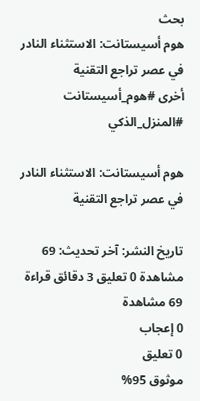بحث
هوم أسيستانت: الاستثناء النادر في عصر تراجع التقنية
أخرى #هوم_أسيستانت #المنزل_الذكي

هوم أسيستانت: الاستثناء النادر في عصر تراجع التقنية

تاريخ النشر: آخر تحديث: 69 مشاهدة 0 تعليق 3 دقائق قراءة
69 مشاهدة
0 إعجاب
0 تعليق
موثوق 95%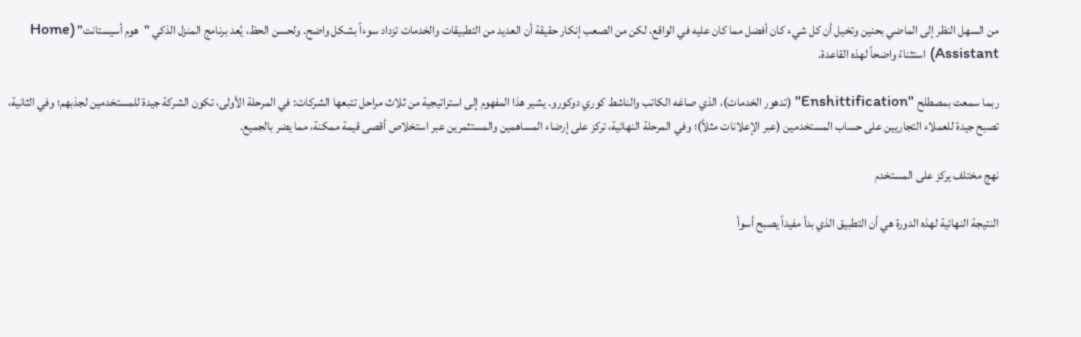من السهل النظر إلى الماضي بحنين وتخيل أن كل شيء كان أفضل مما كان عليه في الواقع، لكن من الصعب إنكار حقيقة أن العديد من التطبيقات والخدمات تزداد سوءاً بشكل واضح. ولحسن الحظ، يُعد برنامج المنزل الذكي "هوم أسيستانت" (Home Assistant) استثناءً واضحاً لهذه القاعدة.

ربما سمعت بمصطلح "Enshittification" (تدهور الخدمات)، الذي صاغه الكاتب والناشط كوري دوكورو. يشير هذا المفهوم إلى استراتيجية من ثلاث مراحل تتبعها الشركات: في المرحلة الأولى، تكون الشركة جيدة للمستخدمين لجذبهم؛ وفي الثانية، تصبح جيدة للعملاء التجاريين على حساب المستخدمين (عبر الإعلانات مثلاً)؛ وفي المرحلة النهائية، تركز على إرضاء المساهمين والمستثمرين عبر استخلاص أقصى قيمة ممكنة، مما يضر بالجميع.

نهج مختلف يركز على المستخدم

النتيجة النهائية لهذه الدورة هي أن التطبيق الذي بدأ مفيداً يصبح أسوأ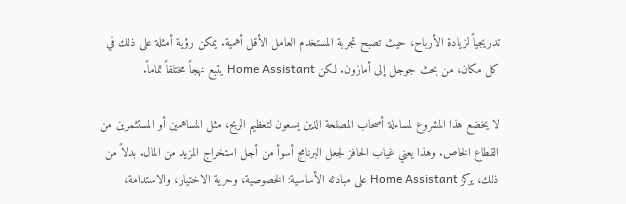تدريجياً لزيادة الأرباح، حيث تصبح تجربة المستخدم العامل الأقل أهمية. يمكن رؤية أمثلة على ذلك في كل مكان، من بحث جوجل إلى أمازون. لكن Home Assistant يتبع نهجاً مختلفاً تماماً.

لا يخضع هذا المشروع لمساءلة أصحاب المصلحة الذين يسعون لتعظيم الربح، مثل المساهمين أو المستثمرين من القطاع الخاص. وهذا يعني غياب الحافز لجعل البرنامج أسوأ من أجل استخراج المزيد من المال. بدلاً من ذلك، يركز Home Assistant على مبادئه الأساسية: الخصوصية، وحرية الاختيار، والاستدامة،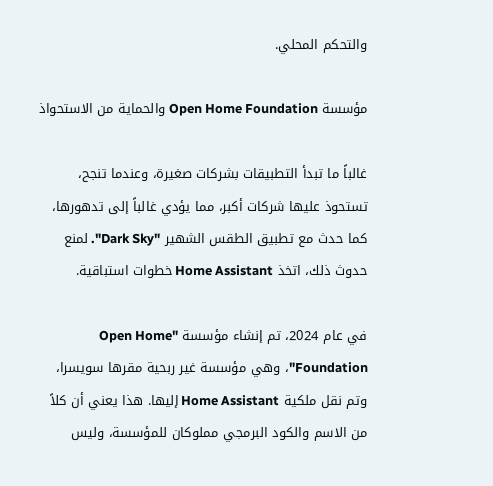والتحكم المحلي.

مؤسسة Open Home Foundation والحماية من الاستحواذ

غالباً ما تبدأ التطبيقات بشركات صغيرة، وعندما تنجح، تستحوذ عليها شركات أكبر، مما يؤدي غالباً إلى تدهورها، كما حدث مع تطبيق الطقس الشهير "Dark Sky". لمنع حدوث ذلك، اتخذ Home Assistant خطوات استباقية.

في عام 2024، تم إنشاء مؤسسة "Open Home Foundation"، وهي مؤسسة غير ربحية مقرها سويسرا، وتم نقل ملكية Home Assistant إليها. هذا يعني أن كلاً من الاسم والكود البرمجي مملوكان للمؤسسة، وليس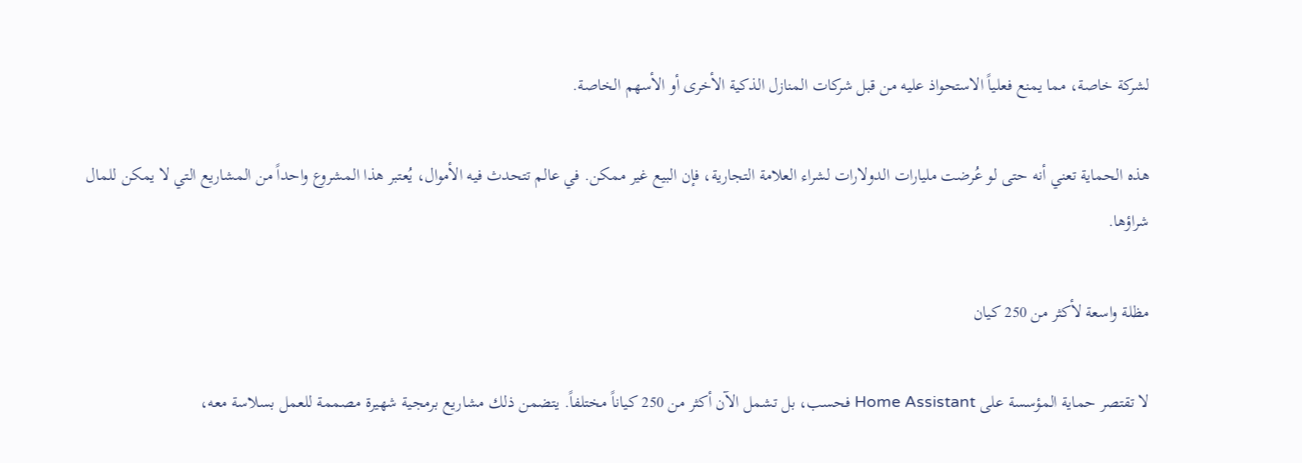لشركة خاصة، مما يمنع فعلياً الاستحواذ عليه من قبل شركات المنازل الذكية الأخرى أو الأسهم الخاصة.

هذه الحماية تعني أنه حتى لو عُرضت مليارات الدولارات لشراء العلامة التجارية، فإن البيع غير ممكن. في عالم تتحدث فيه الأموال، يُعتبر هذا المشروع واحداً من المشاريع التي لا يمكن للمال شراؤها.

مظلة واسعة لأكثر من 250 كيان

لا تقتصر حماية المؤسسة على Home Assistant فحسب، بل تشمل الآن أكثر من 250 كياناً مختلفاً. يتضمن ذلك مشاريع برمجية شهيرة مصممة للعمل بسلاسة معه،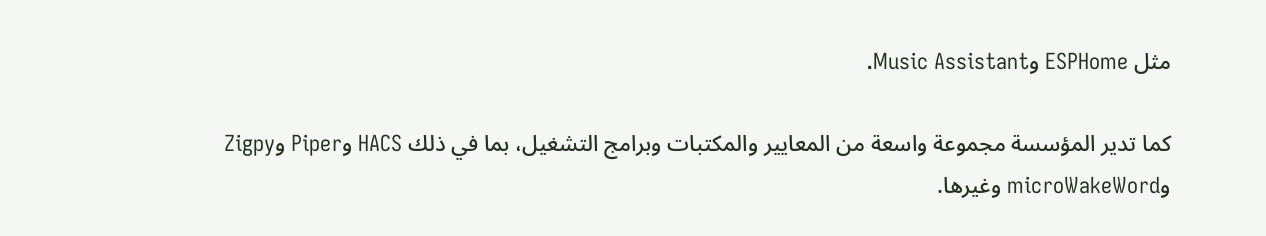مثل ESPHome وMusic Assistant.

كما تدير المؤسسة مجموعة واسعة من المعايير والمكتبات وبرامج التشغيل، بما في ذلك HACS وPiper وZigpy وmicroWakeWord وغيرها.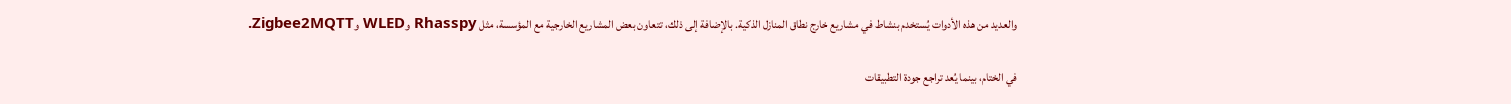والعديد من هذه الأدوات يُستخدم بنشاط في مشاريع خارج نطاق المنازل الذكية. بالإضافة إلى ذلك، تتعاون بعض المشاريع الخارجية مع المؤسسة، مثل Rhasspy وWLED وZigbee2MQTT.

في الختام، بينما يُعد تراجع جودة التطبيقات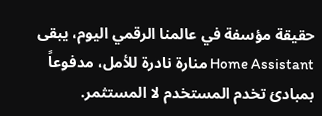حقيقة مؤسفة في عالمنا الرقمي اليوم، يبقى Home Assistant منارة نادرة للأمل، مدفوعاً بمبادئ تخدم المستخدم لا المستثمر.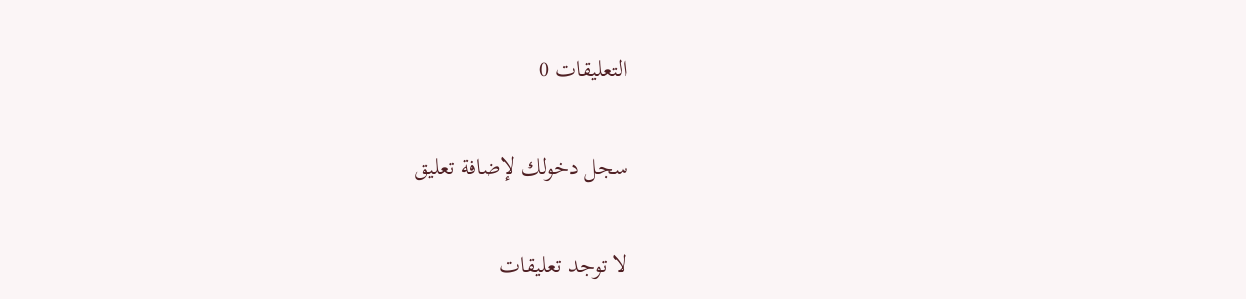التعليقات 0

سجل دخولك لإضافة تعليق

لا توجد تعليقات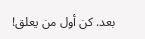بعد. كن أول من يعلق!